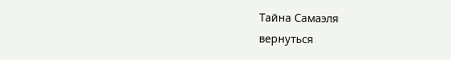Тайна Самаэля
вернуться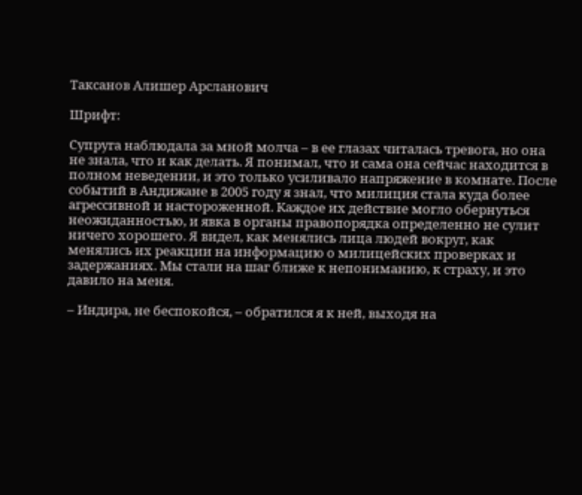Таксанов Алишер Арсланович

Шрифт:

Супруга наблюдала за мной молча – в ее глазах читалась тревога, но она не знала, что и как делать. Я понимал, что и сама она сейчас находится в полном неведении, и это только усиливало напряжение в комнате. После событий в Андижане в 2005 году я знал, что милиция стала куда более агрессивной и настороженной. Каждое их действие могло обернуться неожиданностью, и явка в органы правопорядка определенно не сулит ничего хорошего. Я видел, как менялись лица людей вокруг, как менялись их реакции на информацию о милицейских проверках и задержаниях. Мы стали на шаг ближе к непониманию, к страху, и это давило на меня.

– Индира, не беспокойся, – обратился я к ней, выходя на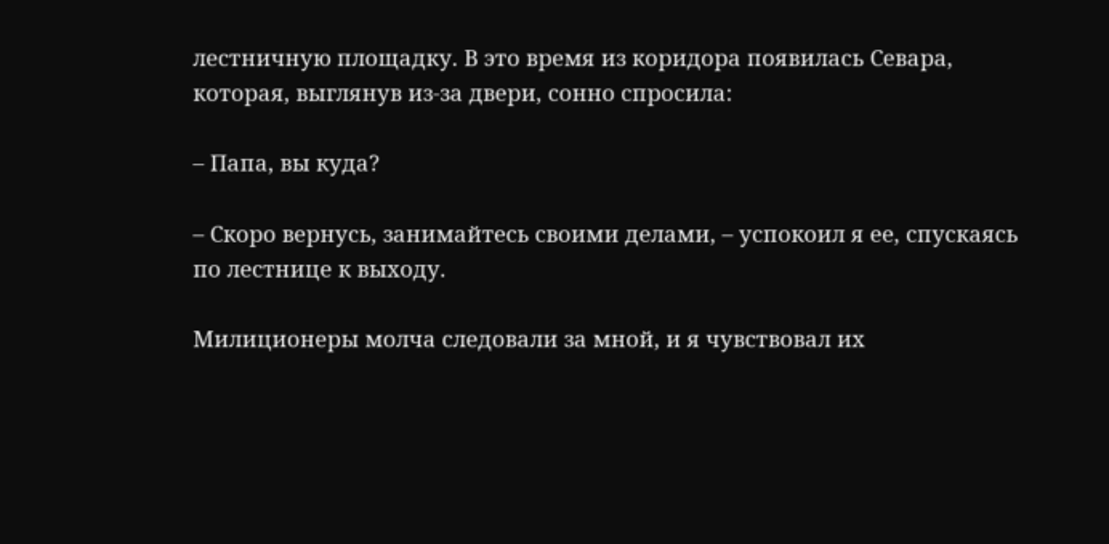лестничную площадку. В это время из коридора появилась Севара, которая, выглянув из-за двери, сонно спросила:

– Папа, вы куда?

– Скоро вернусь, занимайтесь своими делами, – успокоил я ее, спускаясь по лестнице к выходу.

Милиционеры молча следовали за мной, и я чувствовал их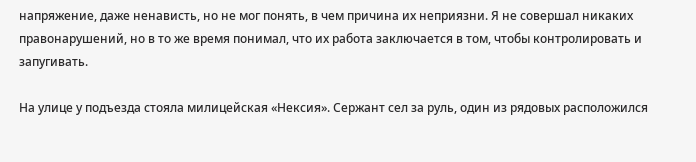напряжение, даже ненависть, но не мог понять, в чем причина их неприязни. Я не совершал никаких правонарушений, но в то же время понимал, что их работа заключается в том, чтобы контролировать и запугивать.

На улице у подъезда стояла милицейская «Нексия». Сержант сел за руль, один из рядовых расположился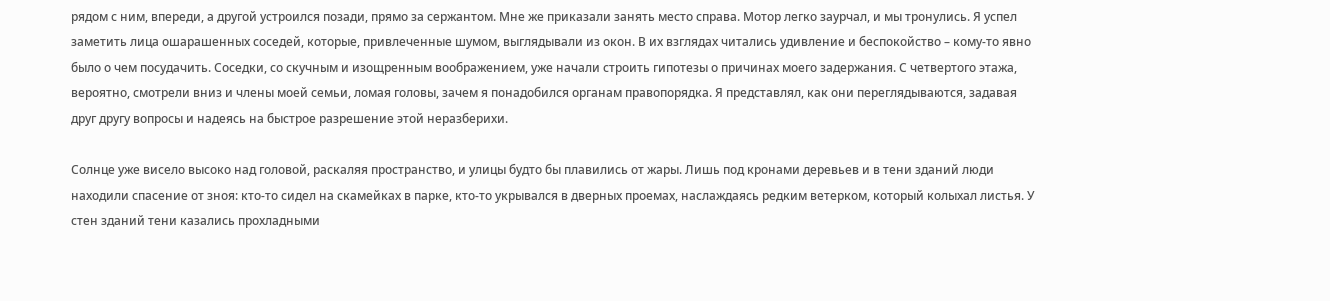рядом с ним, впереди, а другой устроился позади, прямо за сержантом. Мне же приказали занять место справа. Мотор легко заурчал, и мы тронулись. Я успел заметить лица ошарашенных соседей, которые, привлеченные шумом, выглядывали из окон. В их взглядах читались удивление и беспокойство – кому-то явно было о чем посудачить. Соседки, со скучным и изощренным воображением, уже начали строить гипотезы о причинах моего задержания. С четвертого этажа, вероятно, смотрели вниз и члены моей семьи, ломая головы, зачем я понадобился органам правопорядка. Я представлял, как они переглядываются, задавая друг другу вопросы и надеясь на быстрое разрешение этой неразберихи.

Солнце уже висело высоко над головой, раскаляя пространство, и улицы будто бы плавились от жары. Лишь под кронами деревьев и в тени зданий люди находили спасение от зноя: кто-то сидел на скамейках в парке, кто-то укрывался в дверных проемах, наслаждаясь редким ветерком, который колыхал листья. У стен зданий тени казались прохладными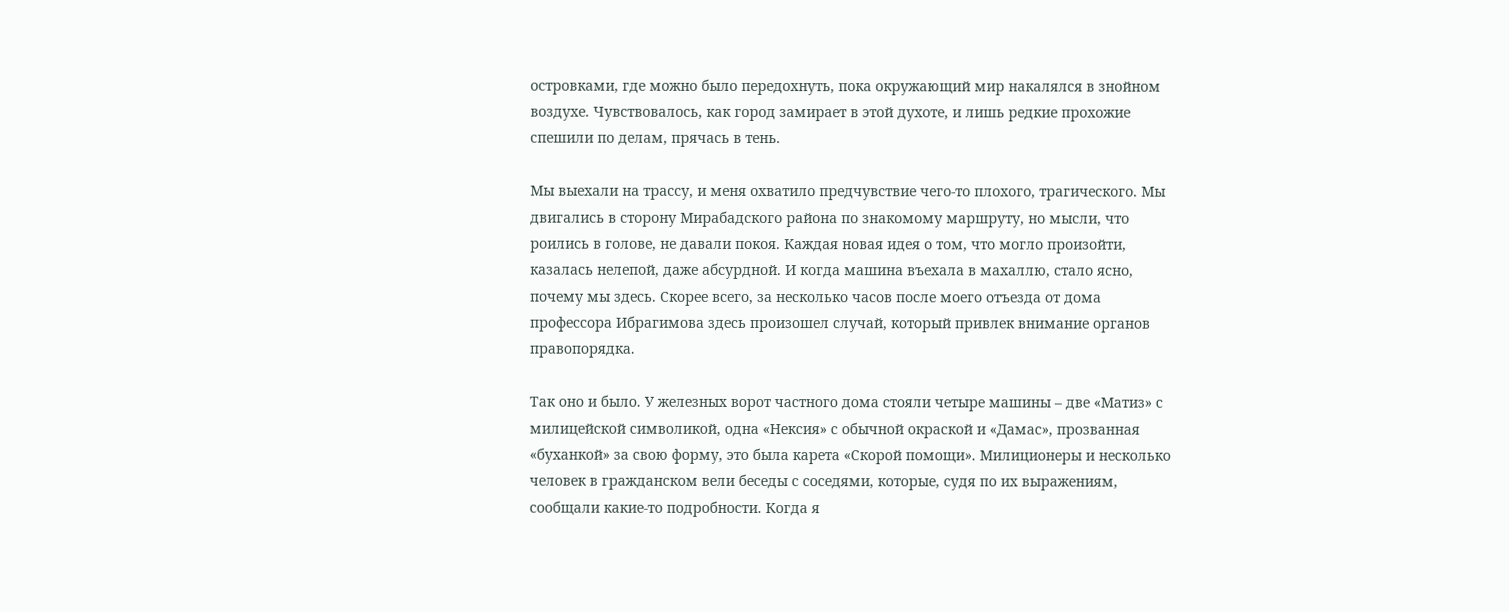островками, где можно было передохнуть, пока окружающий мир накалялся в знойном воздухе. Чувствовалось, как город замирает в этой духоте, и лишь редкие прохожие спешили по делам, прячась в тень.

Мы выехали на трассу, и меня охватило предчувствие чего-то плохого, трагического. Мы двигались в сторону Мирабадского района по знакомому маршруту, но мысли, что роились в голове, не давали покоя. Каждая новая идея о том, что могло произойти, казалась нелепой, даже абсурдной. И когда машина въехала в махаллю, стало ясно, почему мы здесь. Скорее всего, за несколько часов после моего отъезда от дома профессора Ибрагимова здесь произошел случай, который привлек внимание органов правопорядка.

Так оно и было. У железных ворот частного дома стояли четыре машины – две «Матиз» с милицейской символикой, одна «Нексия» с обычной окраской и «Дамас», прозванная «буханкой» за свою форму, это была карета «Скорой помощи». Милиционеры и несколько человек в гражданском вели беседы с соседями, которые, судя по их выражениям, сообщали какие-то подробности. Когда я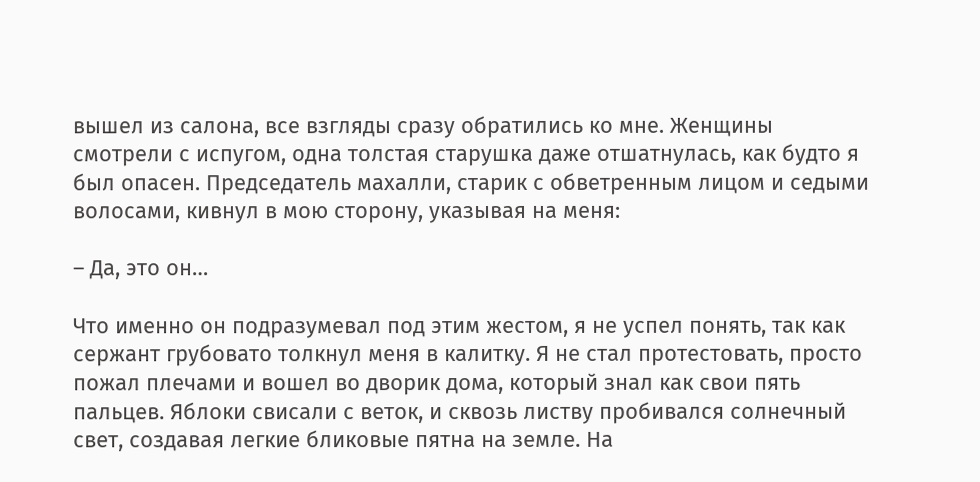вышел из салона, все взгляды сразу обратились ко мне. Женщины смотрели с испугом, одна толстая старушка даже отшатнулась, как будто я был опасен. Председатель махалли, старик с обветренным лицом и седыми волосами, кивнул в мою сторону, указывая на меня:

– Да, это он…

Что именно он подразумевал под этим жестом, я не успел понять, так как сержант грубовато толкнул меня в калитку. Я не стал протестовать, просто пожал плечами и вошел во дворик дома, который знал как свои пять пальцев. Яблоки свисали с веток, и сквозь листву пробивался солнечный свет, создавая легкие бликовые пятна на земле. На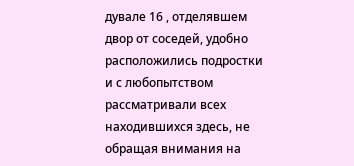дувале 16 , отделявшем двор от соседей, удобно расположились подростки и с любопытством рассматривали всех находившихся здесь, не обращая внимания на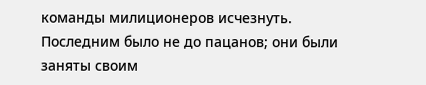команды милиционеров исчезнуть. Последним было не до пацанов; они были заняты своим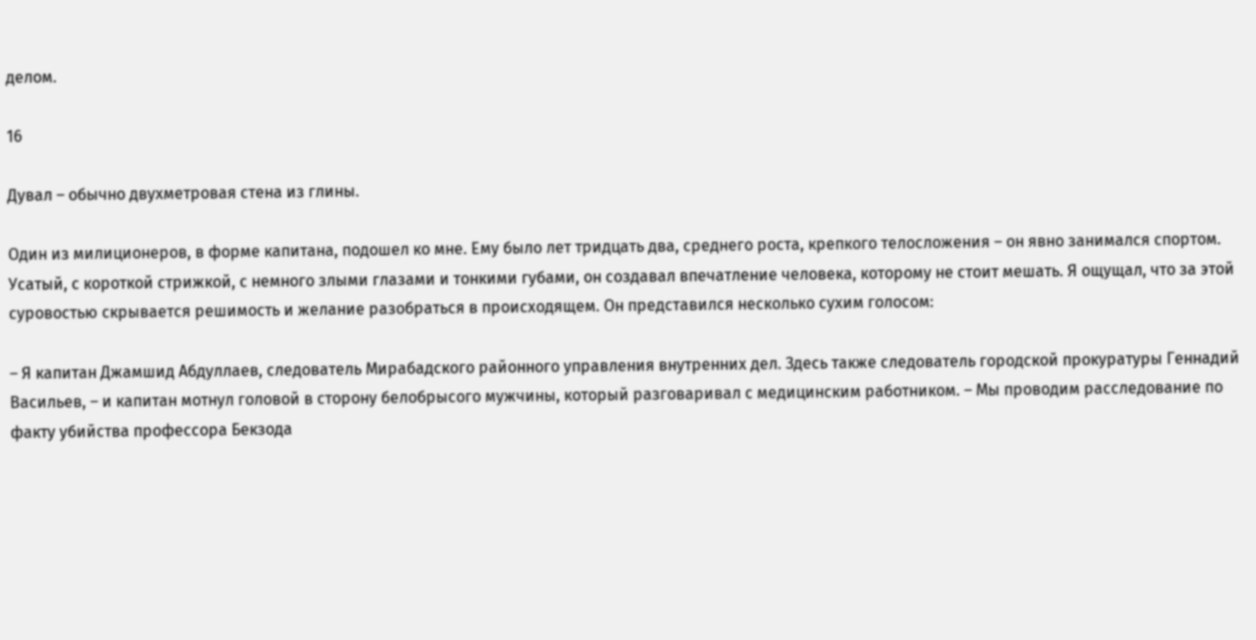делом.

16

Дувал – обычно двухметровая стена из глины.

Один из милиционеров, в форме капитана, подошел ко мне. Ему было лет тридцать два, среднего роста, крепкого телосложения – он явно занимался спортом. Усатый, с короткой стрижкой, с немного злыми глазами и тонкими губами, он создавал впечатление человека, которому не стоит мешать. Я ощущал, что за этой суровостью скрывается решимость и желание разобраться в происходящем. Он представился несколько сухим голосом:

– Я капитан Джамшид Абдуллаев, следователь Мирабадского районного управления внутренних дел. Здесь также следователь городской прокуратуры Геннадий Васильев, – и капитан мотнул головой в сторону белобрысого мужчины, который разговаривал с медицинским работником. – Мы проводим расследование по факту убийства профессора Бекзода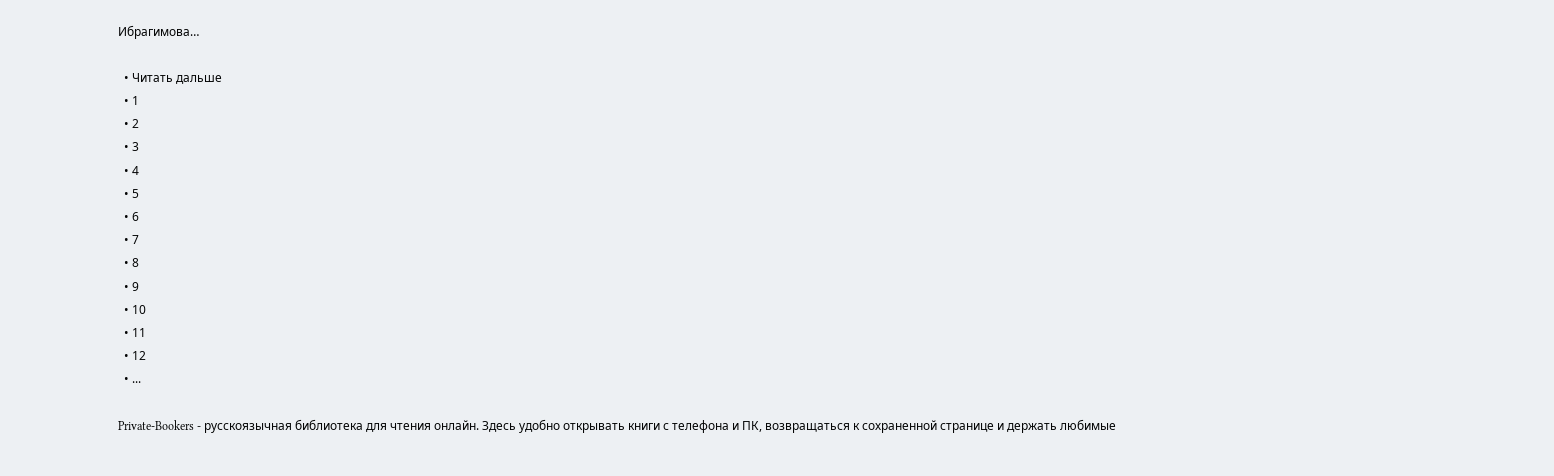Ибрагимова…

  • Читать дальше
  • 1
  • 2
  • 3
  • 4
  • 5
  • 6
  • 7
  • 8
  • 9
  • 10
  • 11
  • 12
  • ...

Private-Bookers - русскоязычная библиотека для чтения онлайн. Здесь удобно открывать книги с телефона и ПК, возвращаться к сохраненной странице и держать любимые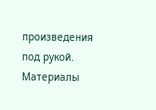произведения под рукой. Материалы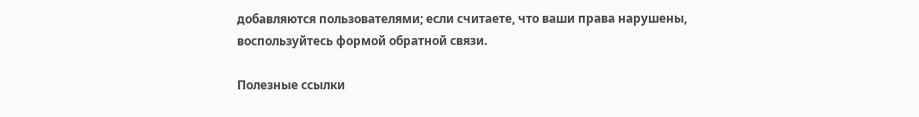добавляются пользователями; если считаете, что ваши права нарушены, воспользуйтесь формой обратной связи.

Полезные ссылки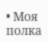• Моя полка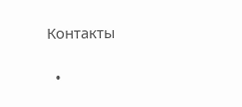Контакты

  •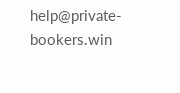help@private-bookers.win